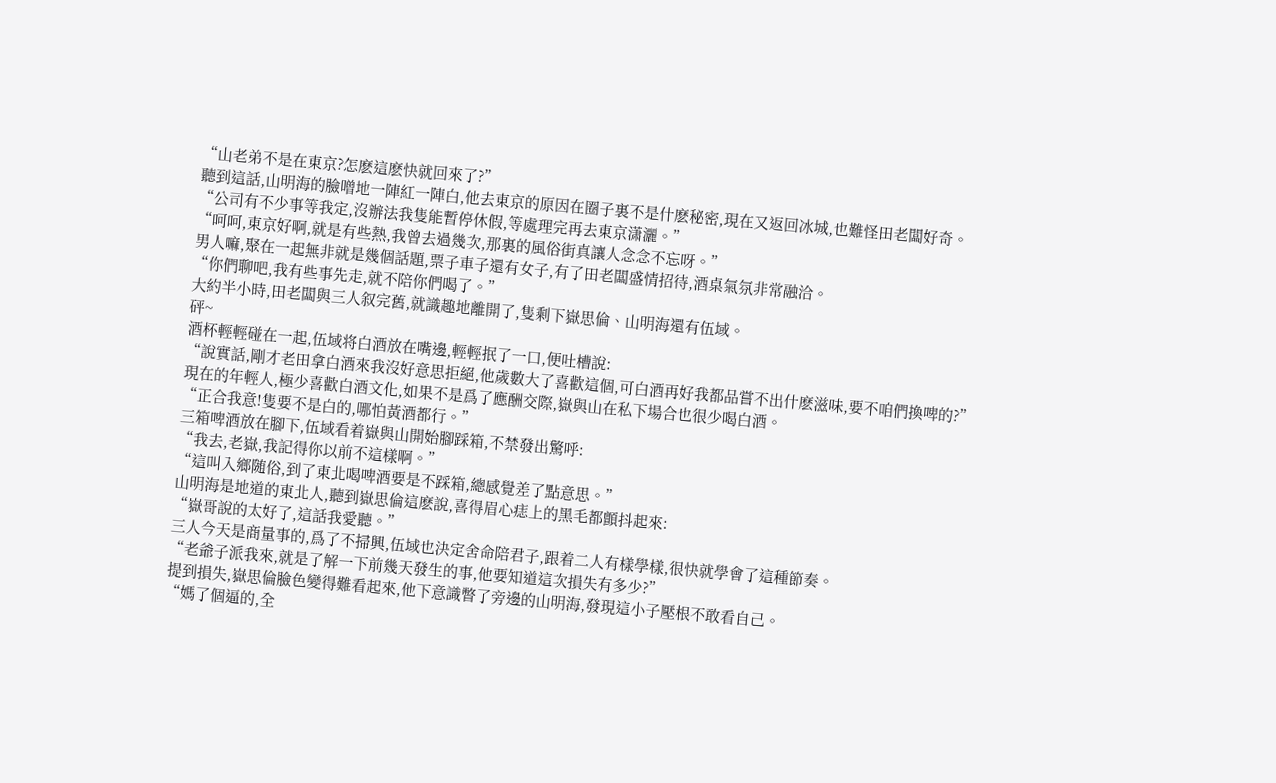“山老弟不是在東京?怎麽這麽快就回來了?”
聽到這話,山明海的臉噌地一陣紅一陣白,他去東京的原因在圈子裏不是什麽秘密,現在又返回冰城,也難怪田老闆好奇。
“公司有不少事等我定,沒辦法我隻能暫停休假,等處理完再去東京潇灑。”
“呵呵,東京好啊,就是有些熱,我曾去過幾次,那裏的風俗街真讓人念念不忘呀。”
男人嘛,聚在一起無非就是幾個話題,票子車子還有女子,有了田老闆盛情招待,酒桌氣氛非常融洽。
“你們聊吧,我有些事先走,就不陪你們喝了。”
大約半小時,田老闆與三人叙完舊,就識趣地離開了,隻剩下嶽思倫、山明海還有伍域。
砰~
酒杯輕輕碰在一起,伍域将白酒放在嘴邊,輕輕抿了一口,便吐槽說:
“說實話,剛才老田拿白酒來我沒好意思拒絕,他歲數大了喜歡這個,可白酒再好我都品嘗不出什麽滋味,要不咱們換啤的?”
現在的年輕人,極少喜歡白酒文化,如果不是爲了應酬交際,嶽與山在私下場合也很少喝白酒。
“正合我意!隻要不是白的,哪怕黃酒都行。”
三箱啤酒放在腳下,伍域看着嶽與山開始腳踩箱,不禁發出驚呼:
“我去,老嶽,我記得你以前不這樣啊。”
“這叫入鄉随俗,到了東北喝啤酒要是不踩箱,總感覺差了點意思。”
山明海是地道的東北人,聽到嶽思倫這麽說,喜得眉心痣上的黑毛都顫抖起來:
“嶽哥說的太好了,這話我愛聽。”
三人今天是商量事的,爲了不掃興,伍域也決定舍命陪君子,跟着二人有樣學樣,很快就學會了這種節奏。
“老爺子派我來,就是了解一下前幾天發生的事,他要知道這次損失有多少?”
提到損失,嶽思倫臉色變得難看起來,他下意識瞥了旁邊的山明海,發現這小子壓根不敢看自己。
“媽了個逼的,全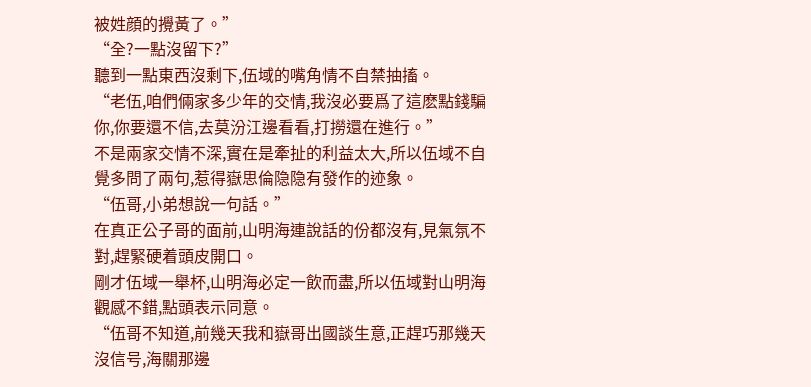被姓顔的攪黃了。”
“全?一點沒留下?”
聽到一點東西沒剩下,伍域的嘴角情不自禁抽搐。
“老伍,咱們倆家多少年的交情,我沒必要爲了這麽點錢騙你,你要還不信,去莫汾江邊看看,打撈還在進行。”
不是兩家交情不深,實在是牽扯的利益太大,所以伍域不自覺多問了兩句,惹得嶽思倫隐隐有發作的迹象。
“伍哥,小弟想說一句話。”
在真正公子哥的面前,山明海連說話的份都沒有,見氣氛不對,趕緊硬着頭皮開口。
剛才伍域一舉杯,山明海必定一飲而盡,所以伍域對山明海觀感不錯,點頭表示同意。
“伍哥不知道,前幾天我和嶽哥出國談生意,正趕巧那幾天沒信号,海關那邊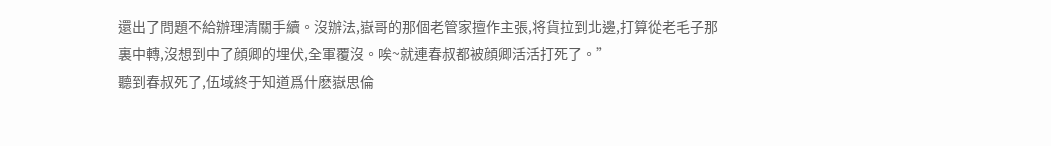還出了問題不給辦理清關手續。沒辦法,嶽哥的那個老管家擅作主張,将貨拉到北邊,打算從老毛子那裏中轉,沒想到中了顔卿的埋伏,全軍覆沒。唉~就連春叔都被顔卿活活打死了。”
聽到春叔死了,伍域終于知道爲什麽嶽思倫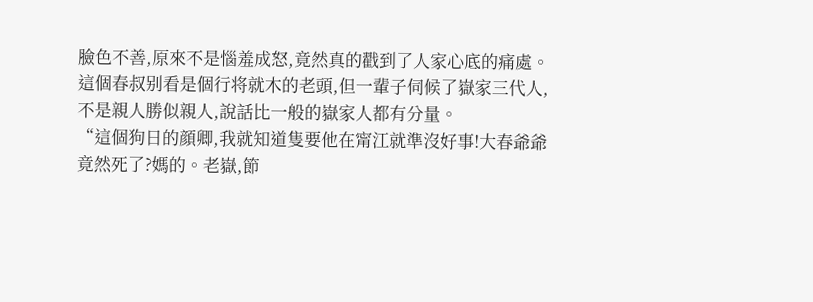臉色不善,原來不是惱羞成怒,竟然真的戳到了人家心底的痛處。
這個春叔别看是個行将就木的老頭,但一輩子伺候了嶽家三代人,不是親人勝似親人,說話比一般的嶽家人都有分量。
“這個狗日的顔卿,我就知道隻要他在甯江就準沒好事!大春爺爺竟然死了?媽的。老嶽,節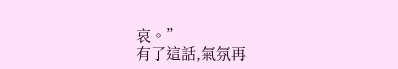哀。”
有了這話,氣氛再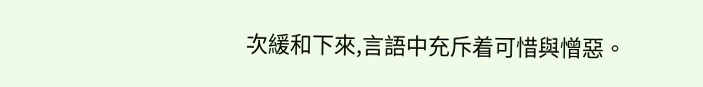次緩和下來,言語中充斥着可惜與憎惡。